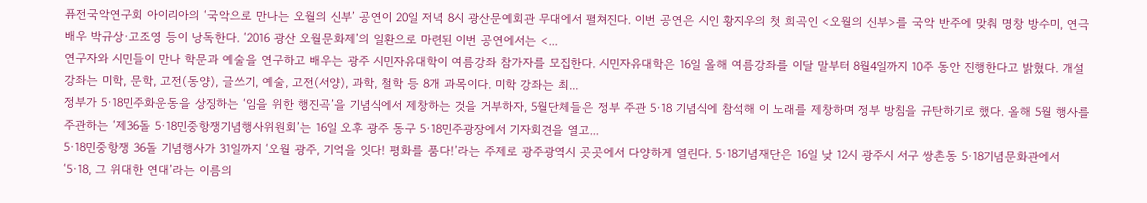퓨전국악연구회 아이리아의 ‘국악으로 만나는 오월의 신부’ 공연이 20일 저녁 8시 광산문예회관 무대에서 펼쳐진다. 이번 공연은 시인 황지우의 첫 희곡인 <오월의 신부>를 국악 반주에 맞춰 명창 방수미, 연극배우 박규상·고조영 등이 낭독한다. ‘2016 광산 오월문화제’의 일환으로 마련된 이번 공연에서는 <...
연구자와 시민들이 만나 학문과 예술을 연구하고 배우는 광주 시민자유대학이 여름강좌 참가자를 모집한다. 시민자유대학은 16일 올해 여름강좌를 이달 말부터 8월4일까지 10주 동안 진행한다고 밝혔다. 개설 강좌는 미학, 문학, 고전(동양), 글쓰기, 예술, 고전(서양), 과학, 철학 등 8개 과목이다. 미학 강좌는 최...
정부가 5·18민주화운동을 상징하는 ‘임을 위한 행진곡’을 기념식에서 제창하는 것을 거부하자, 5월단체들은 정부 주관 5·18 기념식에 참석해 이 노래를 제창하며 정부 방침을 규탄하기로 했다. 올해 5월 행사를 주관하는 ‘제36돌 5·18민중항쟁기념행사위원회’는 16일 오후 광주 동구 5·18민주광장에서 기자회견을 열고...
5·18민중항쟁 36돌 기념행사가 31일까지 ‘오월 광주, 기억을 잇다! 평화를 품다!’라는 주제로 광주광역시 곳곳에서 다양하게 열린다. 5·18기념재단은 16일 낮 12시 광주시 서구 쌍촌동 5·18기념문화관에서 ‘5·18, 그 위대한 연대’라는 이름의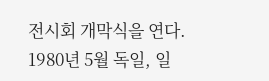전시회 개막식을 연다. 1980년 5월 독일, 일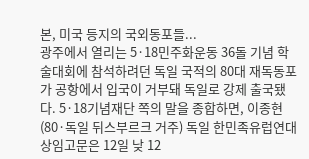본, 미국 등지의 국외동포들...
광주에서 열리는 5·18민주화운동 36돌 기념 학술대회에 참석하려던 독일 국적의 80대 재독동포가 공항에서 입국이 거부돼 독일로 강제 출국됐다. 5·18기념재단 쪽의 말을 종합하면, 이종현(80·독일 뒤스부르크 거주) 독일 한민족유럽연대 상임고문은 12일 낮 12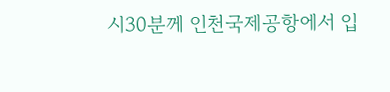시30분께 인천국제공항에서 입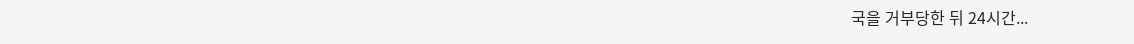국을 거부당한 뒤 24시간...